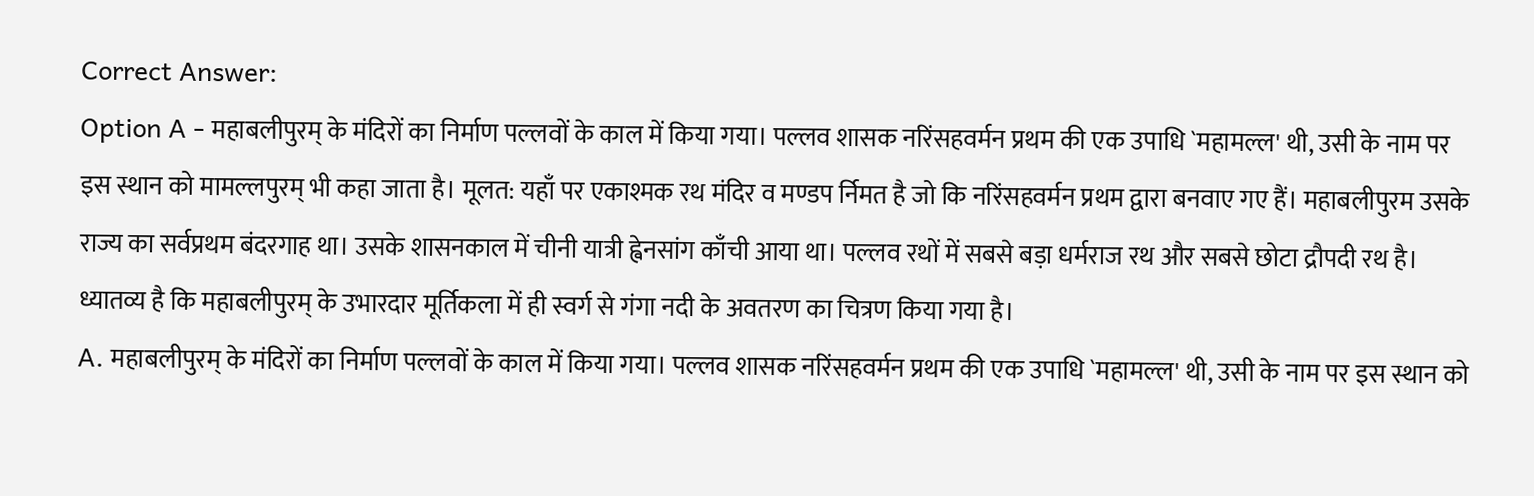Correct Answer:
Option A - महाबलीपुरम् के मंदिरों का निर्माण पल्लवों के काल में किया गया। पल्लव शासक नरिंसहवर्मन प्रथम की एक उपाधि `महामल्ल' थी, उसी के नाम पर इस स्थान को मामल्लपुरम् भी कहा जाता है। मूलत: यहाँ पर एकाश्मक रथ मंदिर व मण्डप र्निमत है जो कि नरिंसहवर्मन प्रथम द्वारा बनवाए गए हैं। महाबलीपुरम उसके राज्य का सर्वप्रथम बंदरगाह था। उसके शासनकाल में चीनी यात्री ह्वेनसांग काँची आया था। पल्लव रथों में सबसे बड़ा धर्मराज रथ और सबसे छोटा द्रौपदी रथ है। ध्यातव्य है कि महाबलीपुरम् के उभारदार मूर्तिकला में ही स्वर्ग से गंगा नदी के अवतरण का चित्रण किया गया है।
A. महाबलीपुरम् के मंदिरों का निर्माण पल्लवों के काल में किया गया। पल्लव शासक नरिंसहवर्मन प्रथम की एक उपाधि `महामल्ल' थी, उसी के नाम पर इस स्थान को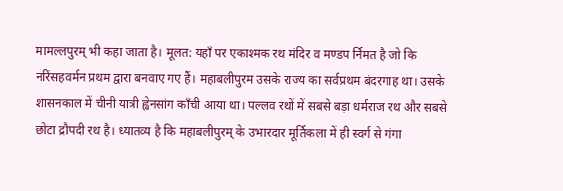मामल्लपुरम् भी कहा जाता है। मूलत: यहाँ पर एकाश्मक रथ मंदिर व मण्डप र्निमत है जो कि नरिंसहवर्मन प्रथम द्वारा बनवाए गए हैं। महाबलीपुरम उसके राज्य का सर्वप्रथम बंदरगाह था। उसके शासनकाल में चीनी यात्री ह्वेनसांग काँची आया था। पल्लव रथों में सबसे बड़ा धर्मराज रथ और सबसे छोटा द्रौपदी रथ है। ध्यातव्य है कि महाबलीपुरम् के उभारदार मूर्तिकला में ही स्वर्ग से गंगा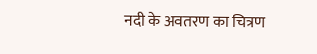नदी के अवतरण का चित्रण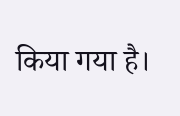किया गया है।